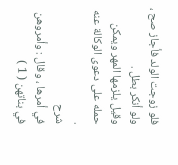فلو زوجت الولد فأجاز صح ، ولو أنكر بطل .
وقيل يلزمها المهر ويمكن حمله على دعوى الوكالة عنه .
شرح
في أمرها ، وقال : وأمروهن في بناتهن ( 1 )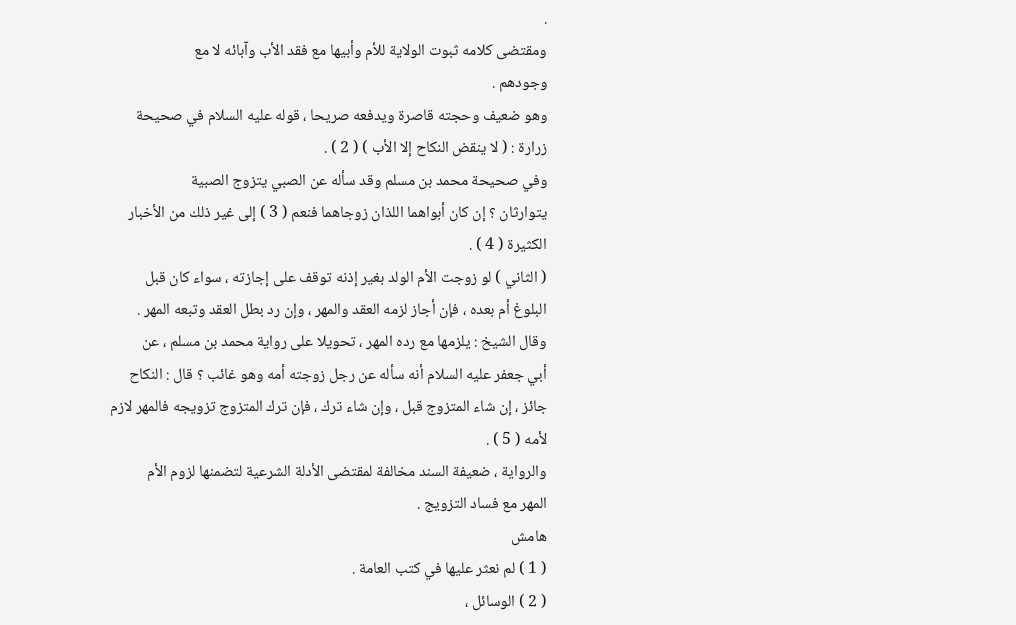.
ومقتضى كلامه ثبوت الولاية للأم وأبيها مع فقد الأب وآبائه لا مع
وجودهم .
وهو ضعيف وحجته قاصرة ويدفعه صريحا ، قوله عليه السلام في صحيحة
زرارة : ( لا ينقض النكاح إلا الأب ) ( 2 ) .
وفي صحيحة محمد بن مسلم وقد سأله عن الصبي يتزوج الصبية
يتوارثان ؟ إن كان أبواهما اللذان زوجاهما فنعم ( 3 ) إلى غير ذلك من الأخبار
الكثيرة ( 4 ) .
( الثاني ) لو زوجت الأم الولد بغير إذنه توقف على إجازته ، سواء كان قبل
البلوغ أم بعده ، فإن أجاز لزمه العقد والمهر ، وإن رد بطل العقد وتبعه المهر .
وقال الشيخ : يلزمها مع رده المهر ، تحويلا على رواية محمد بن مسلم ، عن
أبي جعفر عليه السلام أنه سأله عن رجل زوجته أمه وهو غائب ؟ قال : النكاح
جائز ، إن شاء المتزوج قبل ، وإن شاء ترك ، فإن ترك المتزوج تزويجه فالمهر لازم
لأمه ( 5 ) .
والرواية ، ضعيفة السند مخالفة لمقتضى الأدلة الشرعية لتضمنها لزوم الأم
المهر مع فساد التزويج .
هامش
( 1 ) لم نعثر عليها في كتب العامة .
( 2 ) الوسائل ،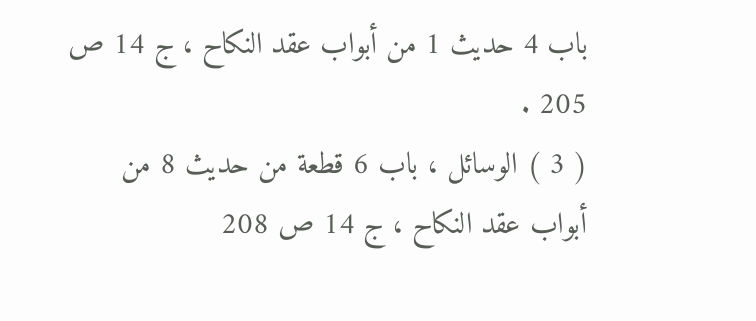باب 4 حديث 1 من أبواب عقد النكاح ، ج 14 ص 205 .
( 3 ) الوسائل ، باب 6 قطعة من حديث 8 من أبواب عقد النكاح ، ج 14 ص 208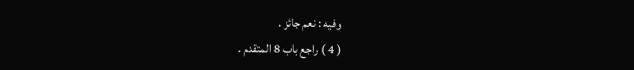وفيه : نعم جائز .
( 4 ) راجع باب 8 المتقدم .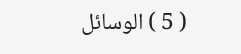( 5 ) الوسائل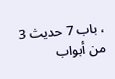، باب 7 حديث 3 من أبواب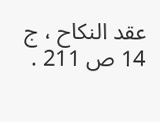عقد النكاح ، ج 14 ص 211 .